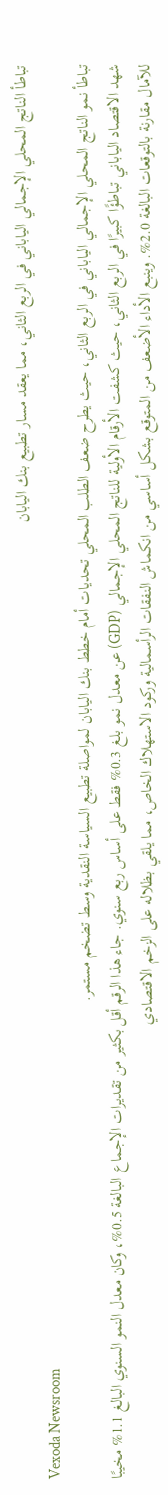تباطأ الناتج المحلي الإجمالي الياباني في الربع الثاني، مما يعقد مسار تطبيع بنك اليابان
Vexoda Newsroom
تباطأ نمو الناتج المحلي الإجمالي الياباني في الربع الثاني، حيث يطرح ضعف الطلب المحلي تحديات أمام خطط بنك اليابان لمواصلة تطبيع السياسة النقدية وسط تضخم مستمر.
شهد الاقتصاد الياباني تباطؤًا كبيرًا في الربع الثاني، حيث كشفت الأرقام الأولية للناتج المحلي الإجمالي (GDP) عن معدل نمو بلغ 0.3% فقط على أساس ربع سنوي. جاء هذا الرقم أقل بكثير من تقديرات الإجماع البالغة 0.5%، وكان معدل النمو السنوي البالغ 1.1% مخيبًا للآمال مقارنة بالتوقعات البالغة 2.0%. وينبع الأداء الأضعف من المتوقع بشكل أساسي من انكماش النفقات الرأسمالية وركود الاستهلاك الخاص، مما يلقي بظلاله على الزخم الاقتصادي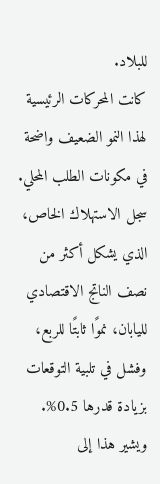للبلاد.
كانت المحركات الرئيسية لهذا النمو الضعيف واضحة في مكونات الطلب المحلي. سجل الاستهلاك الخاص، الذي يشكل أكثر من نصف الناتج الاقتصادي لليابان، نموًا ثابتًا للربع، وفشل في تلبية التوقعات بزيادة قدرها 0.5%. ويشير هذا إلى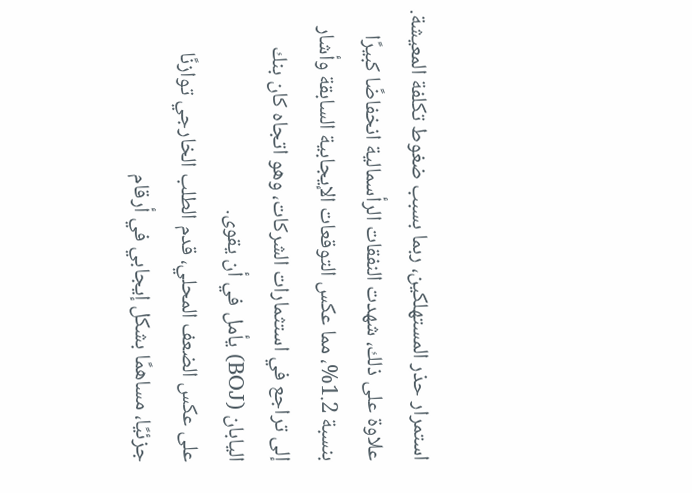استمرار حذر المستهلكين، ربما بسبب ضغوط تكلفة المعيشة. علاوة على ذلك، شهدت النفقات الرأسمالية انخفاضًا كبيرًا بنسبة 1.2%، مما عكس التوقعات الإيجابية السابقة وأشار إلى تراجع في استثمارات الشركات، وهو اتجاه كان بنك اليابان (BOJ) يأمل في أن يقوى.
على عكس الضعف المحلي، قدم الطلب الخارجي توازنًا جزئيًا، مساهمًا بشكل إيجابي في أرقام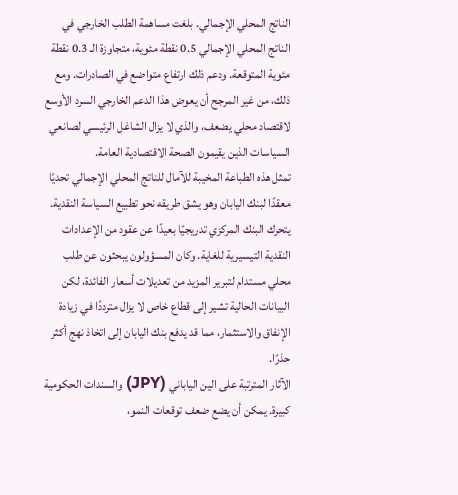الناتج المحلي الإجمالي. بلغت مساهمة الطلب الخارجي في الناتج المحلي الإجمالي 0.5 نقطة مئوية، متجاوزة الـ 0.3 نقطة مئوية المتوقعة. ودعم ذلك ارتفاع متواضع في الصادرات. ومع ذلك، من غير المرجح أن يعوض هذا الدعم الخارجي السرد الأوسع لاقتصاد محلي يضعف، والذي لا يزال الشاغل الرئيسي لصانعي السياسات الذين يقيمون الصحة الاقتصادية العامة.
تمثل هذه الطباعة المخيبة للآمال للناتج المحلي الإجمالي تحديًا معقدًا لبنك اليابان وهو يشق طريقه نحو تطبيع السياسة النقدية. يتحرك البنك المركزي تدريجيًا بعيدًا عن عقود من الإعدادات النقدية التيسيرية للغاية. وكان المسؤولون يبحثون عن طلب محلي مستدام لتبرير المزيد من تعديلات أسعار الفائدة، لكن البيانات الحالية تشير إلى قطاع خاص لا يزال مترددًا في زيادة الإنفاق والاستثمار، مما قد يدفع بنك اليابان إلى اتخاذ نهج أكثر حذرًا.
الآثار المترتبة على الين الياباني (JPY) والسندات الحكومية كبيرة. يمكن أن يضع ضعف توقعات النمو،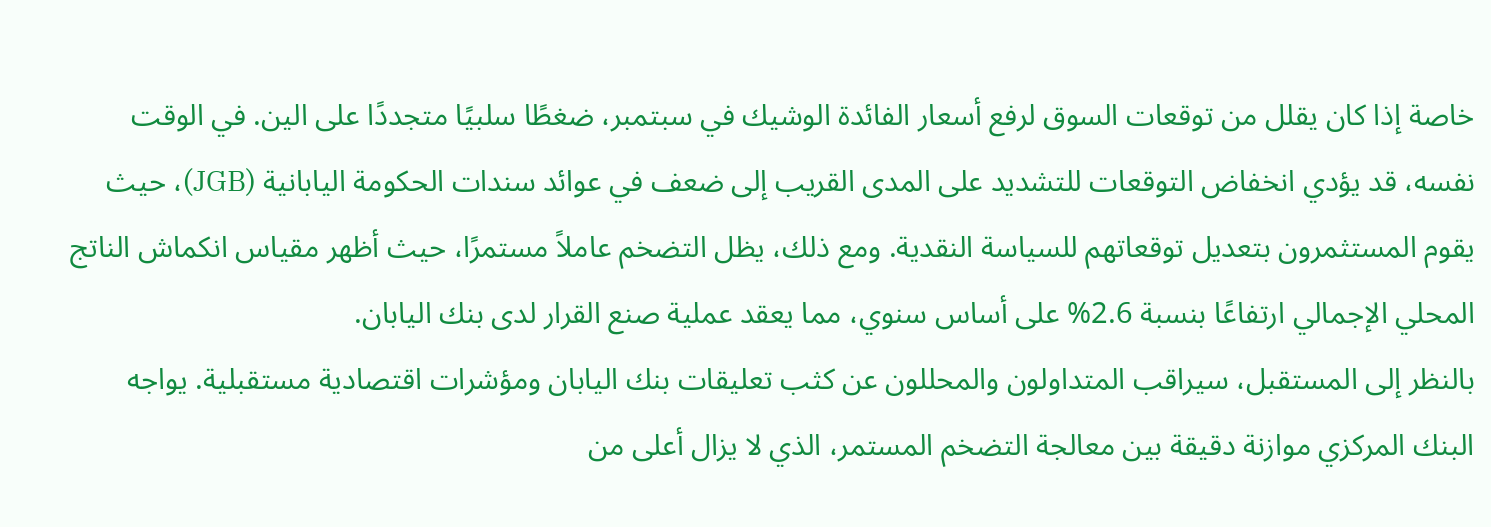خاصة إذا كان يقلل من توقعات السوق لرفع أسعار الفائدة الوشيك في سبتمبر، ضغطًا سلبيًا متجددًا على الين. في الوقت نفسه، قد يؤدي انخفاض التوقعات للتشديد على المدى القريب إلى ضعف في عوائد سندات الحكومة اليابانية (JGB)، حيث يقوم المستثمرون بتعديل توقعاتهم للسياسة النقدية. ومع ذلك، يظل التضخم عاملاً مستمرًا، حيث أظهر مقياس انكماش الناتج المحلي الإجمالي ارتفاعًا بنسبة 2.6% على أساس سنوي، مما يعقد عملية صنع القرار لدى بنك اليابان.
بالنظر إلى المستقبل، سيراقب المتداولون والمحللون عن كثب تعليقات بنك اليابان ومؤشرات اقتصادية مستقبلية. يواجه البنك المركزي موازنة دقيقة بين معالجة التضخم المستمر، الذي لا يزال أعلى من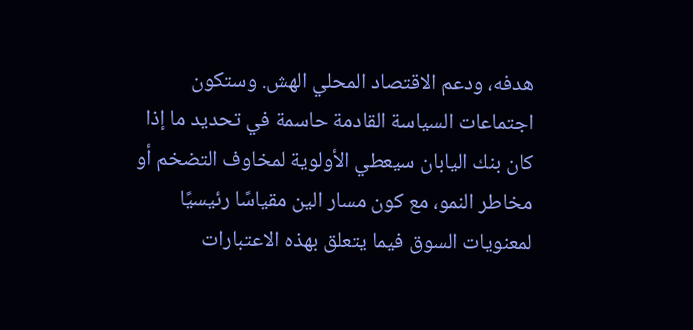هدفه، ودعم الاقتصاد المحلي الهش. وستكون اجتماعات السياسة القادمة حاسمة في تحديد ما إذا كان بنك اليابان سيعطي الأولوية لمخاوف التضخم أو مخاطر النمو، مع كون مسار الين مقياسًا رئيسيًا لمعنويات السوق فيما يتعلق بهذه الاعتبارات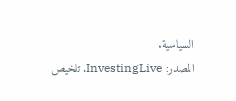السياسية.
المصدر: InvestingLive. تلخيص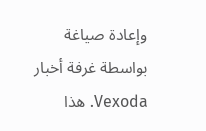وإعادة صياغة بواسطة غرفة أخبار Vexoda. هذا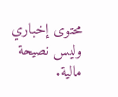محتوى إخباري وليس نصيحة مالية.